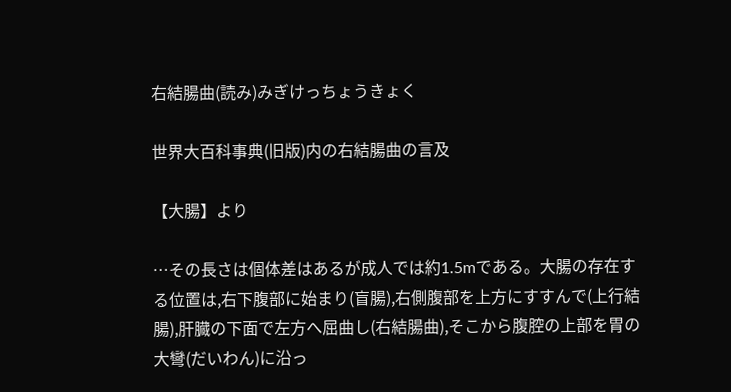右結腸曲(読み)みぎけっちょうきょく

世界大百科事典(旧版)内の右結腸曲の言及

【大腸】より

…その長さは個体差はあるが成人では約1.5mである。大腸の存在する位置は,右下腹部に始まり(盲腸),右側腹部を上方にすすんで(上行結腸),肝臓の下面で左方へ屈曲し(右結腸曲),そこから腹腔の上部を胃の大彎(だいわん)に沿っ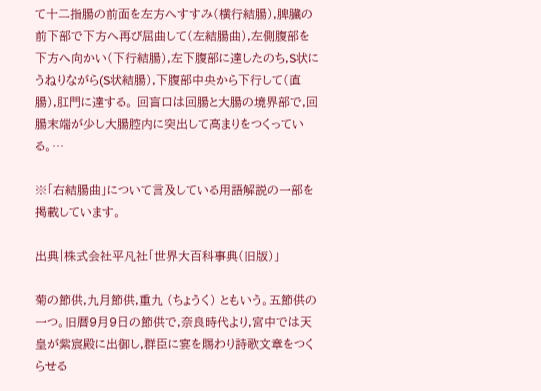て十二指腸の前面を左方へすすみ(横行結腸),脾臓の前下部で下方へ再び屈曲して(左結腸曲),左側腹部を下方へ向かい(下行結腸),左下腹部に達したのち,S状にうねりながら(S状結腸),下腹部中央から下行して(直腸),肛門に達する。 回盲口は回腸と大腸の境界部で,回腸末端が少し大腸腔内に突出して高まりをつくっている。…

※「右結腸曲」について言及している用語解説の一部を掲載しています。

出典|株式会社平凡社「世界大百科事典(旧版)」

菊の節供,九月節供,重九 (ちょうく) ともいう。五節供の一つ。旧暦9月9日の節供で,奈良時代より,宮中では天皇が紫宸殿に出御し,群臣に宴を賜わり詩歌文章をつくらせる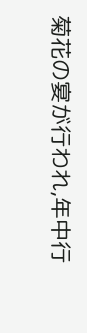菊花の宴が行われ,年中行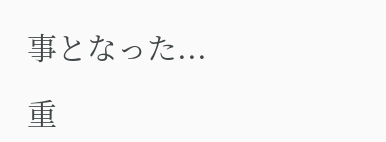事となった...

重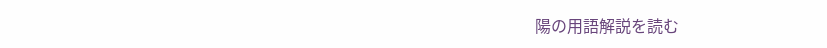陽の用語解説を読む